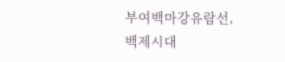부여백마강유람선,
백제시대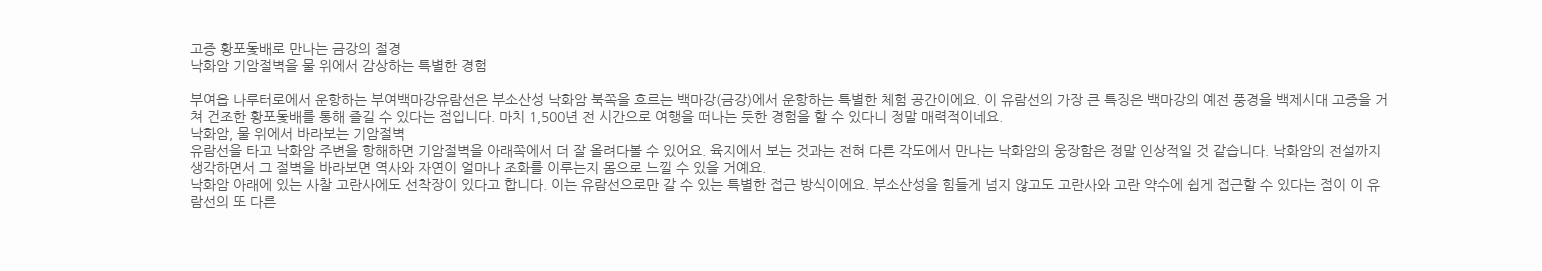고증 황포돛배로 만나는 금강의 절경
낙화암 기암절벽을 물 위에서 감상하는 특별한 경험

부여읍 나루터로에서 운항하는 부여백마강유람선은 부소산성 낙화암 북쪽을 흐르는 백마강(금강)에서 운항하는 특별한 체험 공간이에요. 이 유람선의 가장 큰 특징은 백마강의 예전 풍경을 백제시대 고증을 거쳐 건조한 황포돛배를 통해 즐길 수 있다는 점입니다. 마치 1,500년 전 시간으로 여행을 떠나는 듯한 경험을 할 수 있다니 정말 매력적이네요.
낙화암, 물 위에서 바라보는 기암절벽
유람선을 타고 낙화암 주변을 항해하면 기암절벽을 아래쪽에서 더 잘 올려다볼 수 있어요. 육지에서 보는 것과는 전혀 다른 각도에서 만나는 낙화암의 웅장함은 정말 인상적일 것 같습니다. 낙화암의 전설까지 생각하면서 그 절벽을 바라보면 역사와 자연이 얼마나 조화를 이루는지 몸으로 느낄 수 있을 거예요.
낙화암 아래에 있는 사찰 고란사에도 선착장이 있다고 합니다. 이는 유람선으로만 갈 수 있는 특별한 접근 방식이에요. 부소산성을 힘들게 넘지 않고도 고란사와 고란 약수에 쉽게 접근할 수 있다는 점이 이 유람선의 또 다른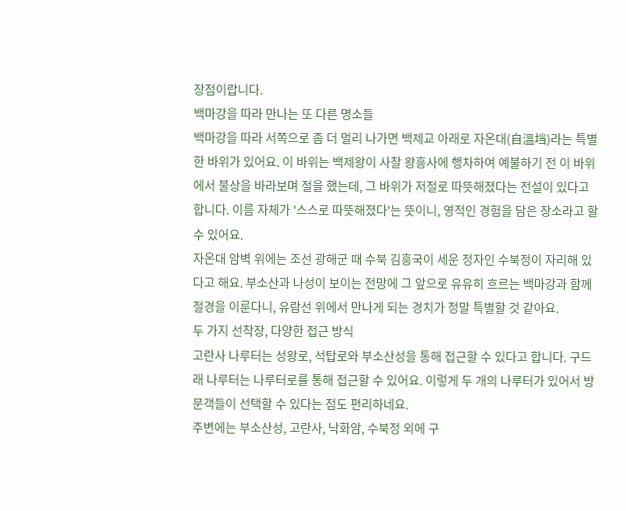장점이랍니다.
백마강을 따라 만나는 또 다른 명소들
백마강을 따라 서쪽으로 좀 더 멀리 나가면 백제교 아래로 자온대(自溫垱)라는 특별한 바위가 있어요. 이 바위는 백제왕이 사찰 왕흥사에 행차하여 예불하기 전 이 바위에서 불상을 바라보며 절을 했는데, 그 바위가 저절로 따뜻해졌다는 전설이 있다고 합니다. 이름 자체가 '스스로 따뜻해졌다'는 뜻이니, 영적인 경험을 담은 장소라고 할 수 있어요.
자온대 암벽 위에는 조선 광해군 때 수북 김흥국이 세운 정자인 수북정이 자리해 있다고 해요. 부소산과 나성이 보이는 전망에 그 앞으로 유유히 흐르는 백마강과 함께 절경을 이룬다니, 유람선 위에서 만나게 되는 경치가 정말 특별할 것 같아요.
두 가지 선착장, 다양한 접근 방식
고란사 나루터는 성왕로, 석탑로와 부소산성을 통해 접근할 수 있다고 합니다. 구드래 나루터는 나루터로를 통해 접근할 수 있어요. 이렇게 두 개의 나루터가 있어서 방문객들이 선택할 수 있다는 점도 편리하네요.
주변에는 부소산성, 고란사, 낙화암, 수북정 외에 구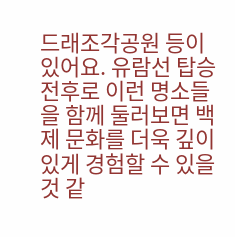드래조각공원 등이 있어요. 유람선 탑승 전후로 이런 명소들을 함께 둘러보면 백제 문화를 더욱 깊이 있게 경험할 수 있을 것 같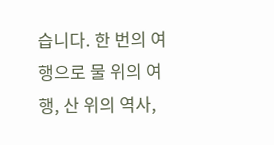습니다. 한 번의 여행으로 물 위의 여행, 산 위의 역사,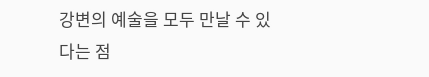강변의 예술을 모두 만날 수 있다는 점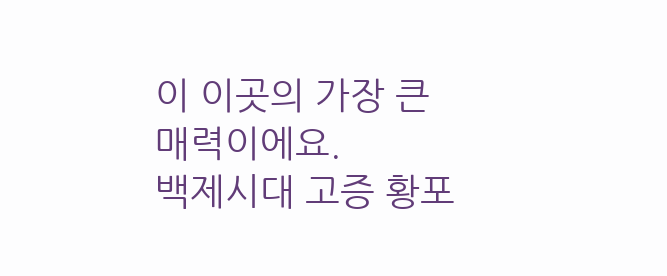이 이곳의 가장 큰 매력이에요.
백제시대 고증 황포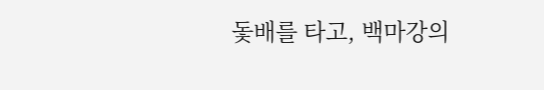돛배를 타고, 백마강의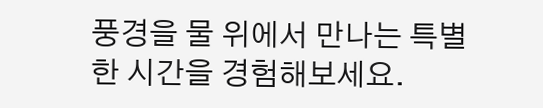풍경을 물 위에서 만나는 특별한 시간을 경험해보세요.